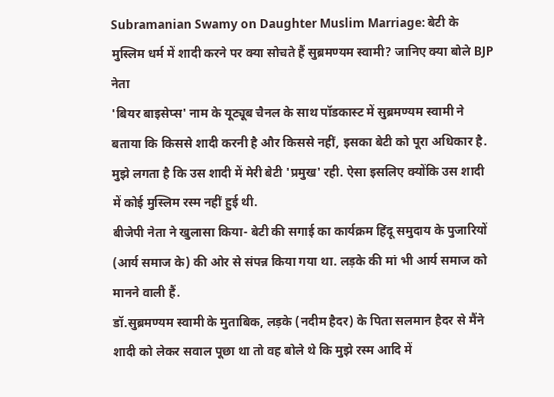Subramanian Swamy on Daughter Muslim Marriage: बेटी के मुस्लिम धर्म में शादी करने पर क्या सोचते हैं सुब्रमण्यम स्वामी? जानिए क्या बोले BJP नेता
'बियर बाइसेप्स' नाम के यूट्यूब चैनल के साथ पॉडकास्ट में सुब्रमण्यम स्वामी ने बताया कि किससे शादी करनी है और किससे नहीं, इसका बेटी को पूरा अधिकार है. मुझे लगता है कि उस शादी में मेरी बेटी 'प्रमुख' रही. ऐसा इसलिए क्योंकि उस शादी में कोई मुस्लिम रस्म नहीं हुई थी.
बीजेपी नेता ने खुलासा किया- बेटी की सगाई का कार्यक्रम हिंदू समुदाय के पुजारियों (आर्य समाज के) की ओर से संपन्न किया गया था. लड़के की मां भी आर्य समाज को मानने वाली हैं.
डॉ.सुब्रमण्यम स्वामी के मुताबिक, लड़के (नदीम हैदर) के पिता सलमान हैदर से मैंने शादी को लेकर सवाल पूछा था तो वह बोले थे कि मुझे रस्म आदि में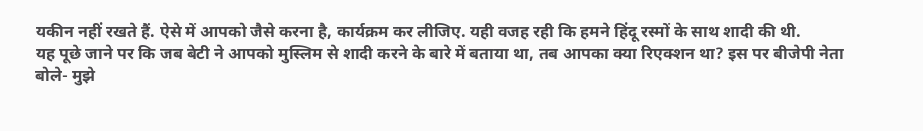यकीन नहीं रखते हैं. ऐसे में आपको जैसे करना है, कार्यक्रम कर लीजिए. यही वजह रही कि हमने हिंदू रस्मों के साथ शादी की थी.
यह पूछे जाने पर कि जब बेटी ने आपको मुस्लिम से शादी करने के बारे में बताया था, तब आपका क्या रिएक्शन था? इस पर बीजेपी नेता बोले- मुझे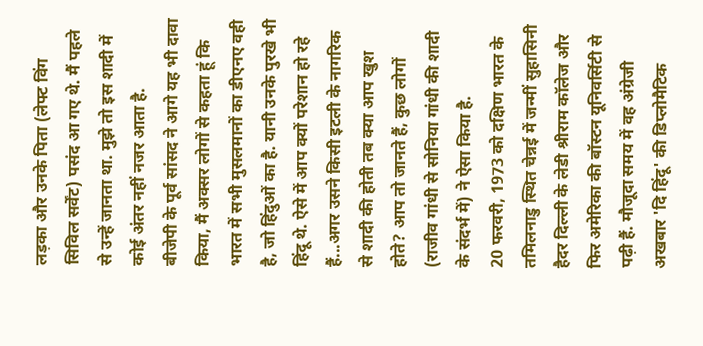लड़का और उनके पिता (लेफ्ट विंग सिविल सर्वेंट) पसंद आ गए थे. मैं पहले से उन्हें जानता था. मुझे तो इस शादी में कोई अंतर नहीं नजर आता है.
बीजेपी के पूर्व सांसद ने आगे यह भी दावा किया, मैं अक्सर लोगों से कहता हूं कि भारत में सभी मुसलमानों का डीएनए वही है, जो हिंदुओं का है. यानी उनके पुरखे भी हिंदू थे. ऐसे में आप क्यों परेशान हो रहे हैं...अगर उसने किसी इटली के नागरिक से शादी की होती तब क्या आप खुश होते? आप तो जानते हैं, कुछ लोगों (राजीव गांधी से सोनिया गांधी की शादी के संदर्भ में) ने ऐसा किया है.
20 फरवरी, 1973 को दक्षिण भारत के तमिलनाडु स्थित चेन्नई में जन्मीं सुहासिनी हैदर दिल्ली के लेडी श्रीराम कॉलेज और फिर अमेरिका की बॉस्टन यूनिवर्सिटी से पढ़ी हैं. मौजूदा समय में वह अंग्रेजी अखबार 'दि हिंदू' की डिप्लोमैटिक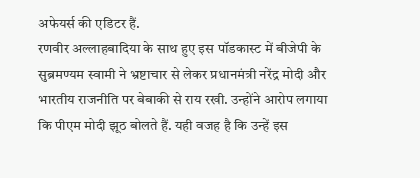अफेयर्स की एडिटर हैं.
रणवीर अल्लाहबादिया के साथ हुए इस पॉडकास्ट में बीजेपी के सुब्रमण्यम स्वामी ने भ्रष्टाचार से लेकर प्रधानमंत्री नरेंद्र मोदी और भारतीय राजनीति पर बेबाकी से राय रखी. उन्होंने आरोप लगाया कि पीएम मोदी झूठ बोलते हैं. यही वजह है कि उन्हें इस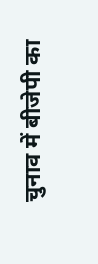चुनाव में बीजेपी का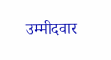उम्मीदवार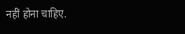नहीं होना चाहिए.